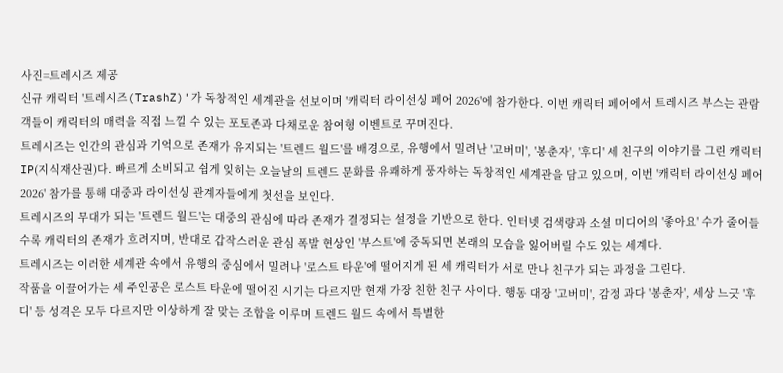사진=트레시즈 제공
신규 캐릭터 '트레시즈(TrashZ)'가 독창적인 세계관을 선보이며 '캐릭터 라이선싱 페어 2026'에 참가한다. 이번 캐릭터 페어에서 트레시즈 부스는 관람객들이 캐릭터의 매력을 직접 느낄 수 있는 포토존과 다채로운 참여형 이벤트로 꾸며진다.
트레시즈는 인간의 관심과 기억으로 존재가 유지되는 '트렌드 월드'를 배경으로, 유행에서 밀려난 '고버미', '봉춘자', '후디' 세 친구의 이야기를 그린 캐릭터 IP(지식재산권)다. 빠르게 소비되고 쉽게 잊히는 오늘날의 트렌드 문화를 유쾌하게 풍자하는 독창적인 세계관을 담고 있으며, 이번 '캐릭터 라이선싱 페어 2026' 참가를 통해 대중과 라이선싱 관계자들에게 첫선을 보인다.
트레시즈의 무대가 되는 '트렌드 월드'는 대중의 관심에 따라 존재가 결정되는 설정을 기반으로 한다. 인터넷 검색량과 소셜 미디어의 '좋아요' 수가 줄어들수록 캐릭터의 존재가 흐려지며, 반대로 갑작스러운 관심 폭발 현상인 '부스트'에 중독되면 본래의 모습을 잃어버릴 수도 있는 세계다.
트레시즈는 이러한 세계관 속에서 유행의 중심에서 밀려나 '로스트 타운'에 떨어지게 된 세 캐릭터가 서로 만나 친구가 되는 과정을 그린다.
작품을 이끌어가는 세 주인공은 로스트 타운에 떨어진 시기는 다르지만 현재 가장 친한 친구 사이다. 행동 대장 '고버미', 감정 과다 '봉춘자', 세상 느긋 '후디' 등 성격은 모두 다르지만 이상하게 잘 맞는 조합을 이루며 트렌드 월드 속에서 특별한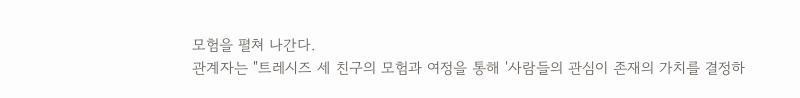모험을 펼쳐 나간다.
관계자는 "트레시즈 세 친구의 모험과 여정을 통해 '사람들의 관심이 존재의 가치를 결정하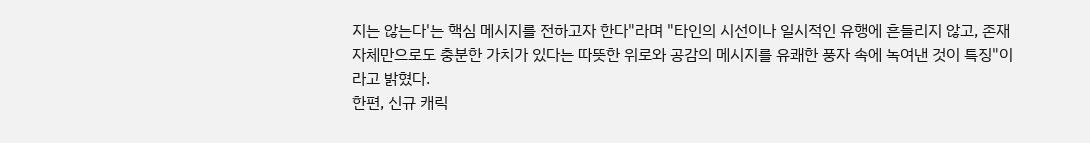지는 않는다'는 핵심 메시지를 전하고자 한다"라며 "타인의 시선이나 일시적인 유행에 흔들리지 않고, 존재 자체만으로도 충분한 가치가 있다는 따뜻한 위로와 공감의 메시지를 유쾌한 풍자 속에 녹여낸 것이 특징"이라고 밝혔다.
한편, 신규 캐릭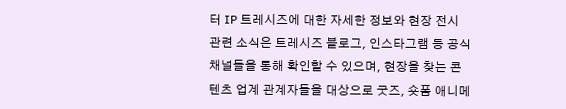터 IP 트레시즈에 대한 자세한 정보와 현장 전시 관련 소식은 트레시즈 블로그, 인스타그램 등 공식 채널들을 통해 확인할 수 있으며, 현장을 찾는 콘텐츠 업계 관계자들을 대상으로 굿즈, 숏폼 애니메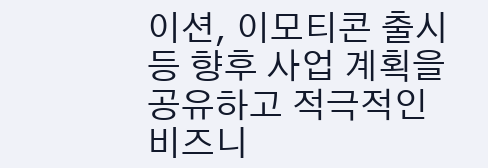이션, 이모티콘 출시 등 향후 사업 계획을 공유하고 적극적인 비즈니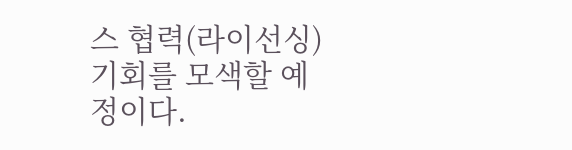스 협력(라이선싱) 기회를 모색할 예정이다.